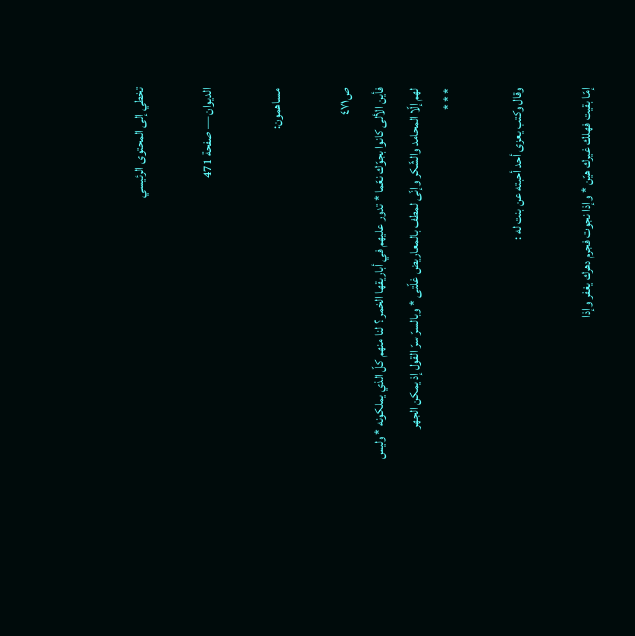تخطي إلى المحتوى الرئيسي

الديوان — صفحة 471

مساهمون:

ص٤٧١
فأين الألى كانوا بجوّك نعّما * تدور عليهم في أباريقها الخمر ؟ لنا منهم كلّ الذي يملكونه * وليس لهم إلّا المحامد والشّكر وإنّى لمطف بالمعاريض غلّتى * وبالسرّ سرّ القول إذ يمكن الجهر
* * *

وقال وكتب يعزى أحد أحبته عن بنت له :

إمّا بقيت فهلك غيرك هيّن * وإذا نجوت فجرم دهرك يغفر وإذا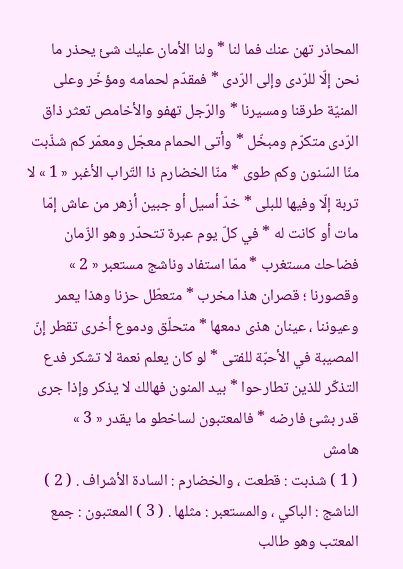المحاذر تهن عنك فما لنا * ولنا الأمان عليك شئ يحذر ما نحن إلّا للرّدى وإلى الرّدى * فمقدّم لحمامه ومؤخّر وعلى المنيّة طرقنا ومسيرنا * والرّجل تهفو والأخامص تعثر ذاق الرّدى متكرّم ومبخّل * وأتى الحمام معجّل ومعمّر كم شذّبت منّا السّنون وكم طوى * منّا الخضارم ذا التّراب الأغبر « 1 » لا تربة إلّا وفيها للبلى * خدّ أسيل أو جبين أزهر من عاش إمّا مات أو كانت له * في كلّ يوم عبرة تتحدّر وهو الزّمان فضاحك مستغرب * ممّا استفاد وناشج مستعبر « 2 » وقصورنا ؛ قصران هذا مخرب * متعطّل حزنا وهذا يعمر وعيوننا ، عينان هذى دمعها * متحلّق ودموع أخرى تقطر إنّ المصيبة في الأحبّة للفتى * لو كان يعلم نعمة لا تشكر فدع التذكّر للذين تطارحوا * بيد المنون فهالك لا يذكر وإذا جرى قدر بشئ فارضه * فالمعتبون لساخطو ما يقدر « 3 »
هامش
( 1 ) شذبت : قطعت ، والخضارم : السادة الأشراف . ( 2 ) الناشج : الباكي ، والمستعبر : مثلها . ( 3 ) المعتبون : جمع المعتب وهو طالب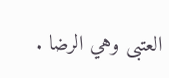العتبى وهي الرضا .